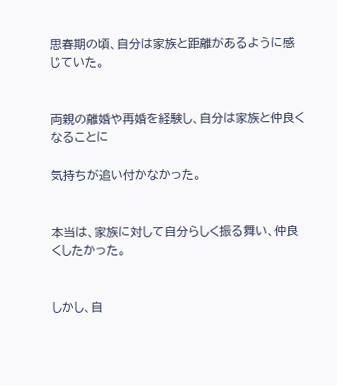思春期の頃、自分は家族と距離があるように感じていた。


両親の離婚や再婚を経験し、自分は家族と仲良くなることに

気持ちが追い付かなかった。


本当は、家族に対して自分らしく振る舞い、仲良くしたかった。


しかし、自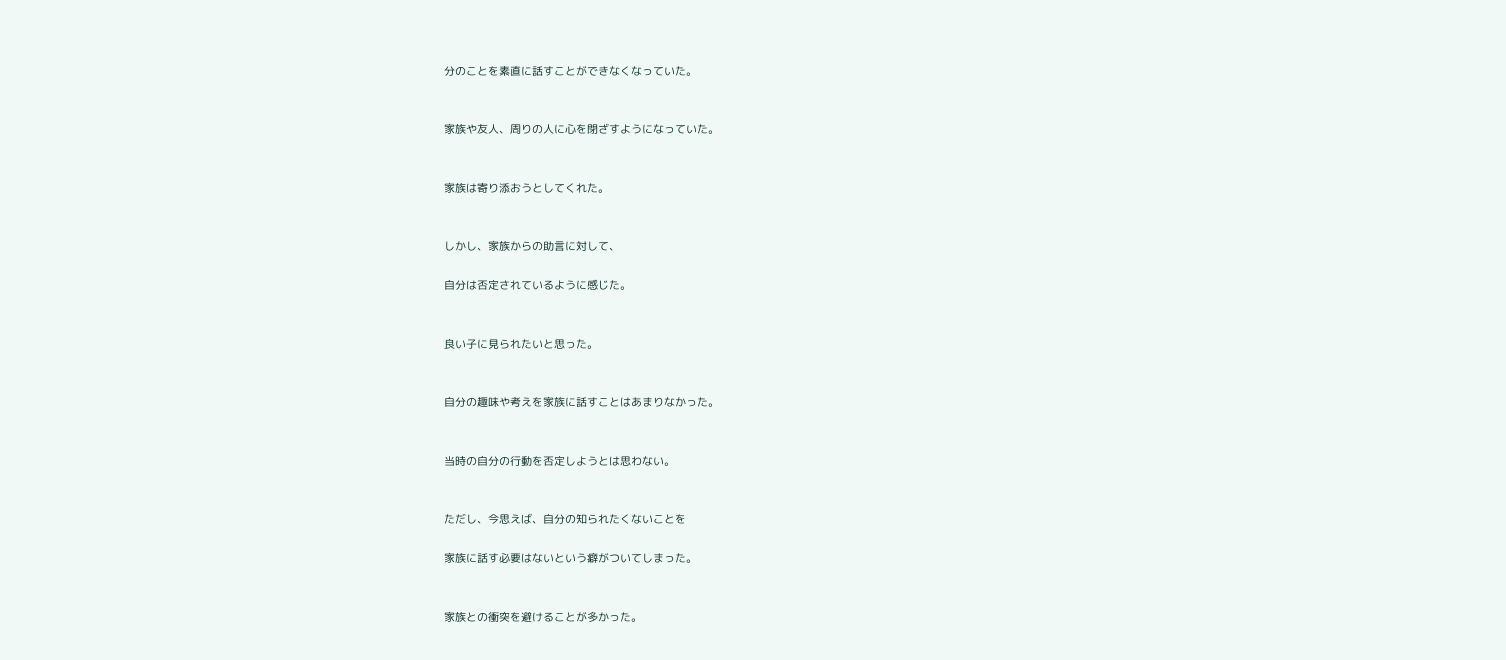分のことを素直に話すことができなくなっていた。


家族や友人、周りの人に心を閉ざすようになっていた。


家族は寄り添おうとしてくれた。


しかし、家族からの助言に対して、

自分は否定されているように感じた。


良い子に見られたいと思った。


自分の趣味や考えを家族に話すことはあまりなかった。


当時の自分の行動を否定しようとは思わない。


ただし、今思えば、自分の知られたくないことを

家族に話す必要はないという癖がついてしまった。


家族との衝突を避けることが多かった。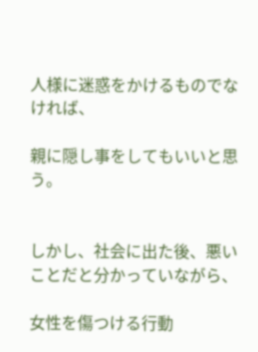人様に迷惑をかけるものでなければ、

親に隠し事をしてもいいと思う。


しかし、社会に出た後、悪いことだと分かっていながら、

女性を傷つける行動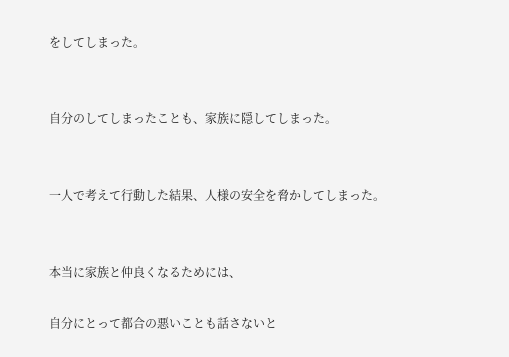をしてしまった。


自分のしてしまったことも、家族に隠してしまった。


一人で考えて行動した結果、人様の安全を脅かしてしまった。


本当に家族と仲良くなるためには、

自分にとって都合の悪いことも話さないと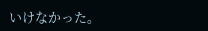いけなかった。